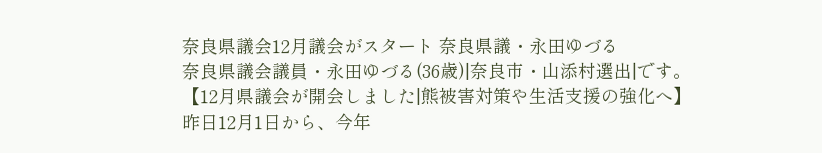奈良県議会12月議会がスタート 奈良県議・永田ゆづる
奈良県議会議員・永田ゆづる(36歳)|奈良市・山添村選出|です。
【12月県議会が開会しました|熊被害対策や生活支援の強化へ】
昨日12月1日から、今年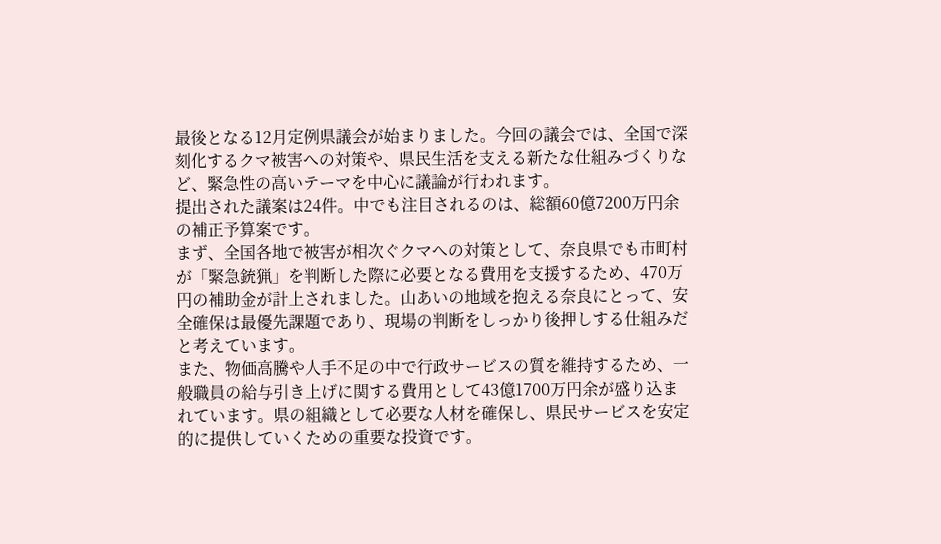最後となる12月定例県議会が始まりました。今回の議会では、全国で深刻化するクマ被害への対策や、県民生活を支える新たな仕組みづくりなど、緊急性の高いテーマを中心に議論が行われます。
提出された議案は24件。中でも注目されるのは、総額60億7200万円余の補正予算案です。
まず、全国各地で被害が相次ぐクマへの対策として、奈良県でも市町村が「緊急銃猟」を判断した際に必要となる費用を支援するため、470万円の補助金が計上されました。山あいの地域を抱える奈良にとって、安全確保は最優先課題であり、現場の判断をしっかり後押しする仕組みだと考えています。
また、物価高騰や人手不足の中で行政サービスの質を維持するため、一般職員の給与引き上げに関する費用として43億1700万円余が盛り込まれています。県の組織として必要な人材を確保し、県民サービスを安定的に提供していくための重要な投資です。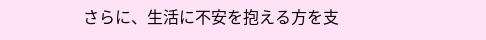さらに、生活に不安を抱える方を支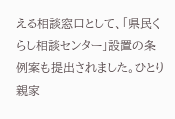える相談窓口として、「県民くらし相談センター」設置の条例案も提出されました。ひとり親家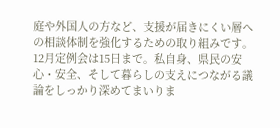庭や外国人の方など、支援が届きにくい層への相談体制を強化するための取り組みです。
12月定例会は15日まで。私自身、県民の安心・安全、そして暮らしの支えにつながる議論をしっかり深めてまいりま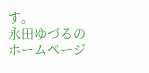す。
永田ゆづるのホームページ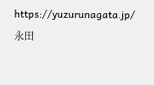https://yuzurunagata.jp/
永田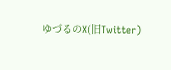ゆづるのX(旧Twitter)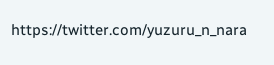https://twitter.com/yuzuru_n_nara